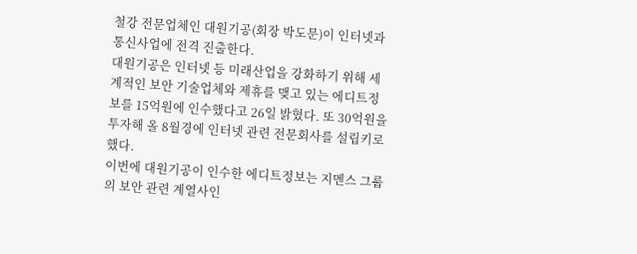철강 전문업체인 대원기공(회장 박도문)이 인터넷과 통신사업에 전격 진출한다.
대원기공은 인터넷 등 미래산업을 강화하기 위해 세계적인 보안 기술업체와 제휴를 맺고 있는 에디트정보를 15억원에 인수했다고 26일 밝혔다. 또 30억원을 투자해 올 8월경에 인터넷 관련 전문회사를 설립키로 했다.
이번에 대원기공이 인수한 에디트정보는 지멘스 그룹의 보안 관련 계열사인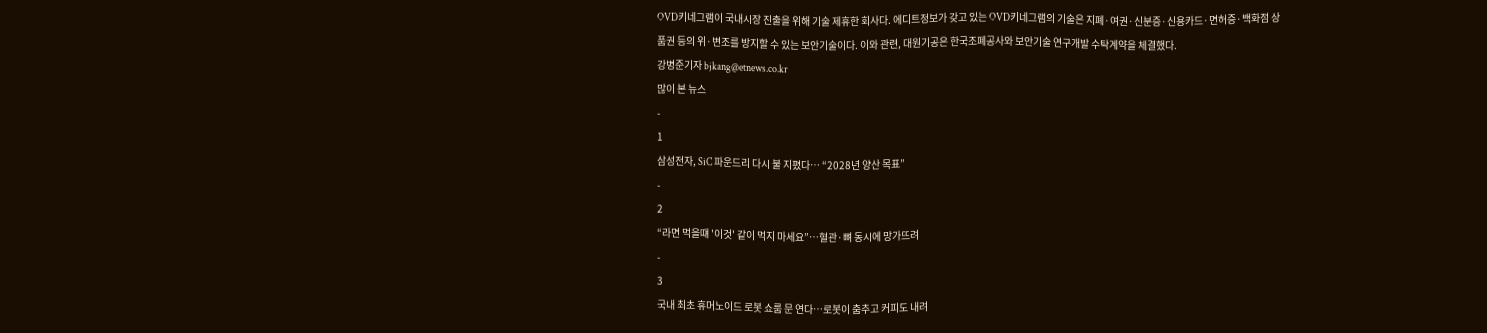OVD키네그램이 국내시장 진출을 위해 기술 제휴한 회사다. 에디트정보가 갖고 있는 OVD키네그램의 기술은 지폐·여권·신분증·신용카드·면허증·백화점 상품권 등의 위·변조를 방지할 수 있는 보안기술이다. 이와 관련, 대원기공은 한국조폐공사와 보안기술 연구개발 수탁계약을 체결했다.
강병준기자 bjkang@etnews.co.kr
많이 본 뉴스
-
1
삼성전자, SiC 파운드리 다시 불 지폈다… “2028년 양산 목표”
-
2
“라면 먹을떄 '이것' 같이 먹지 마세요”…혈관·뼈 동시에 망가뜨려
-
3
국내 최초 휴머노이드 로봇 쇼룸 문 연다…로봇이 춤추고 커피도 내려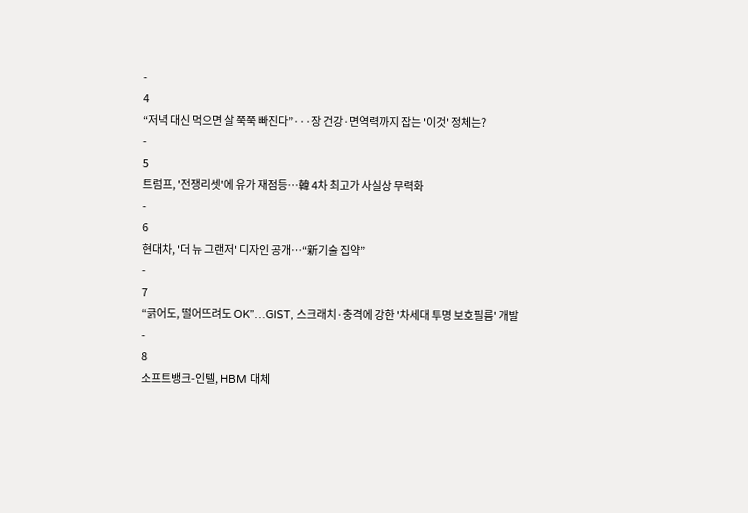-
4
“저녁 대신 먹으면 살 쭉쭉 빠진다”···장 건강·면역력까지 잡는 '이것' 정체는?
-
5
트럼프, '전쟁리셋'에 유가 재점등…韓 4차 최고가 사실상 무력화
-
6
현대차, '더 뉴 그랜저' 디자인 공개…“新기술 집약”
-
7
“긁어도, 떨어뜨려도 OK”…GIST, 스크래치·충격에 강한 '차세대 투명 보호필름' 개발
-
8
소프트뱅크-인텔, HBM 대체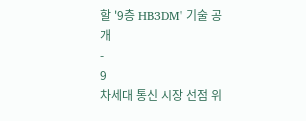할 '9층 HB3DM' 기술 공개
-
9
차세대 통신 시장 선점 위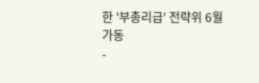한 '부총리급' 전략위 6월 가동
-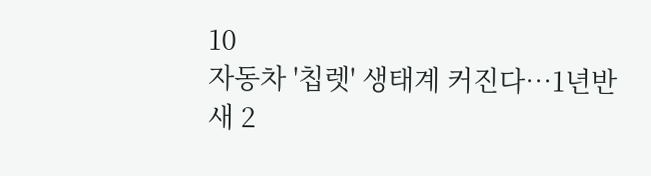10
자동차 '칩렛' 생태계 커진다…1년반 새 2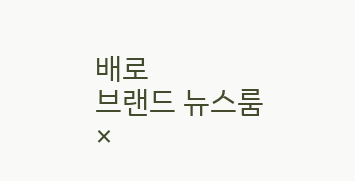배로
브랜드 뉴스룸
×